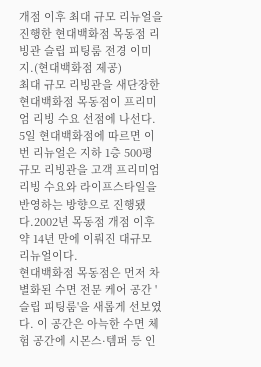개점 이후 최대 규모 리뉴얼을 진행한 현대백화점 목동점 리빙관 슬립 피팅룸 전경 이미지.(현대백화점 제공)
최대 규모 리빙관을 새단장한 현대백화점 목동점이 프리미엄 리빙 수요 선점에 나선다.
5일 현대백화점에 따르면 이번 리뉴얼은 지하 1층 500평 규모 리빙관을 고객 프리미엄 리빙 수요와 라이프스타일을 반영하는 방향으로 진행됐다.2002년 목동점 개점 이후 약 14년 만에 이뤄진 대규모 리뉴얼이다.
현대백화점 목동점은 먼저 차별화된 수면 전문 케어 공간 '슬립 피팅룸'을 새롭게 선보였다. 이 공간은 아늑한 수면 체험 공간에 시몬스·템퍼 등 인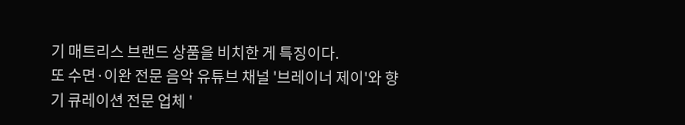기 매트리스 브랜드 상품을 비치한 게 특징이다.
또 수면·이완 전문 음악 유튜브 채널 '브레이너 제이'와 향기 큐레이션 전문 업체 '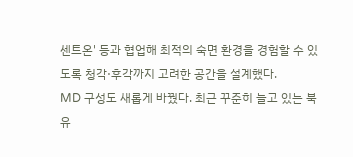센트온' 등과 협업해 최적의 숙면 환경을 경험할 수 있도록 청각·후각까지 고려한 공간을 설계했다.
MD 구성도 새롭게 바꿨다. 최근 꾸준히 늘고 있는 북유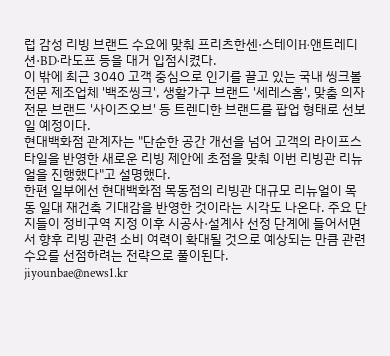럽 감성 리빙 브랜드 수요에 맞춰 프리츠한센·스테이H·앤트레디션·BD·라도프 등을 대거 입점시켰다.
이 밖에 최근 3040 고객 중심으로 인기를 끌고 있는 국내 씽크볼 전문 제조업체 '백조씽크', 생활가구 브랜드 '세레스홈', 맞춤 의자 전문 브랜드 '사이즈오브' 등 트렌디한 브랜드를 팝업 형태로 선보일 예정이다.
현대백화점 관계자는 "단순한 공간 개선을 넘어 고객의 라이프스타일을 반영한 새로운 리빙 제안에 초점을 맞춰 이번 리빙관 리뉴얼을 진행했다"고 설명했다.
한편 일부에선 현대백화점 목동점의 리빙관 대규모 리뉴얼이 목동 일대 재건축 기대감을 반영한 것이라는 시각도 나온다. 주요 단지들이 정비구역 지정 이후 시공사·설계사 선정 단계에 들어서면서 향후 리빙 관련 소비 여력이 확대될 것으로 예상되는 만큼 관련 수요를 선점하려는 전략으로 풀이된다.
jiyounbae@news1.kr